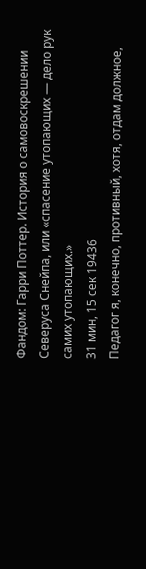Фандом: Гарри Поттер. История о самовоскрешении Северуса Снейпа, или «спасение утопающих — дело рук самих утопающих.»
31 мин, 15 сек 19436
Педагог я, конечно, противный, хотя, отдам должное,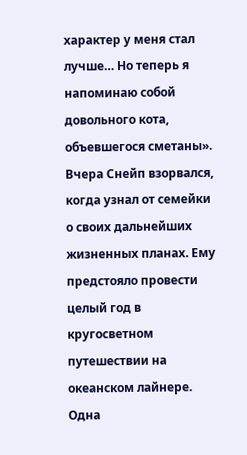характер у меня стал лучше… Но теперь я напоминаю собой довольного кота, объевшегося сметаны».
Вчера Снейп взорвался, когда узнал от семейки о своих дальнейших жизненных планах. Ему предстояло провести целый год в кругосветном путешествии на океанском лайнере. Одна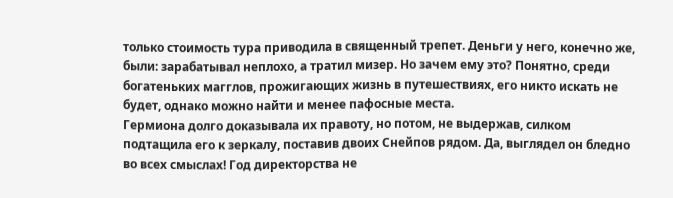только стоимость тура приводила в священный трепет. Деньги у него, конечно же, были: зарабатывал неплохо, а тратил мизер. Но зачем ему это? Понятно, среди богатеньких магглов, прожигающих жизнь в путешествиях, его никто искать не будет, однако можно найти и менее пафосные места.
Гермиона долго доказывала их правоту, но потом, не выдержав, силком подтащила его к зеркалу, поставив двоих Снейпов рядом. Да, выглядел он бледно во всех смыслах! Год директорства не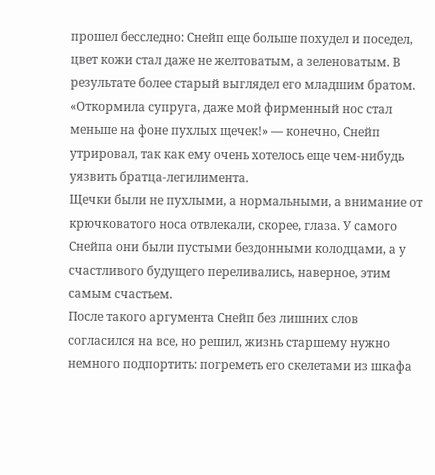прошел бесследно: Снейп еще больше похудел и поседел, цвет кожи стал даже не желтоватым, а зеленоватым. В результате более старый выглядел его младшим братом.
«Откормила супруга, даже мой фирменный нос стал меньше на фоне пухлых щечек!» — конечно, Снейп утрировал, так как ему очень хотелось еще чем-нибудь уязвить братца-легилимента.
Щечки были не пухлыми, а нормальными, а внимание от крючковатого носа отвлекали, скорее, глаза. У самого Снейпа они были пустыми бездонными колодцами, а у счастливого будущего переливались, наверное, этим самым счастьем.
После такого аргумента Снейп без лишних слов согласился на все, но решил, жизнь старшему нужно немного подпортить: погреметь его скелетами из шкафа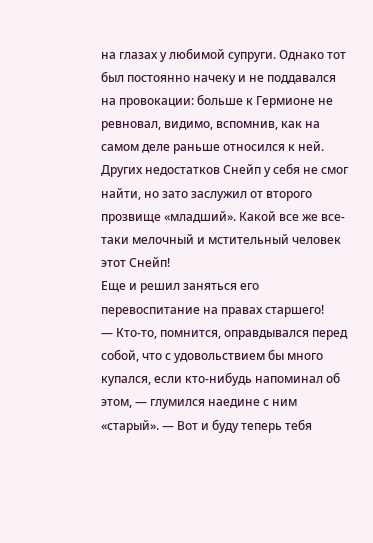на глазах у любимой супруги. Однако тот был постоянно начеку и не поддавался на провокации: больше к Гермионе не ревновал, видимо, вспомнив, как на самом деле раньше относился к ней. Других недостатков Снейп у себя не смог найти, но зато заслужил от второго прозвище «младший». Какой все же все-таки мелочный и мстительный человек этот Снейп!
Еще и решил заняться его перевоспитание на правах старшего!
— Кто-то, помнится, оправдывался перед собой, что с удовольствием бы много купался, если кто-нибудь напоминал об этом, — глумился наедине с ним «старый». — Вот и буду теперь тебя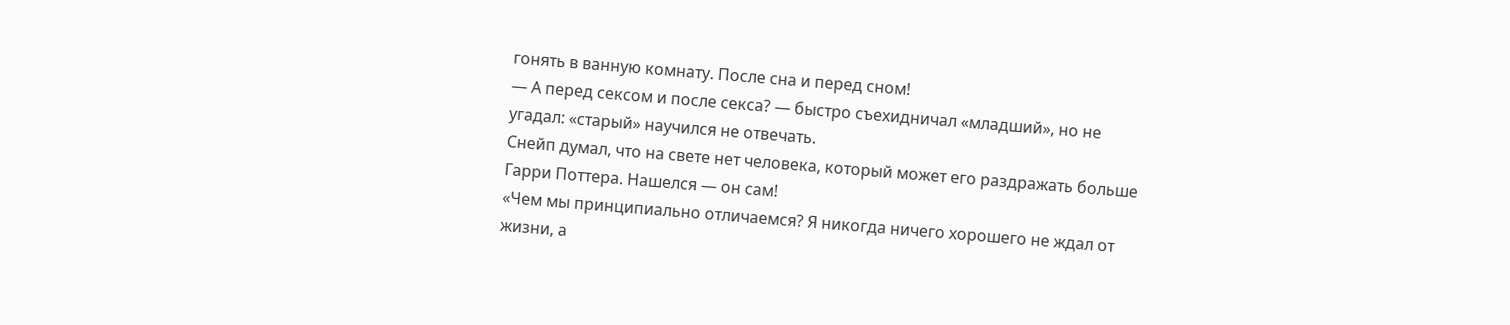гонять в ванную комнату. После сна и перед сном!
— А перед сексом и после секса? — быстро съехидничал «младший», но не угадал: «старый» научился не отвечать.
Снейп думал, что на свете нет человека, который может его раздражать больше Гарри Поттера. Нашелся — он сам!
«Чем мы принципиально отличаемся? Я никогда ничего хорошего не ждал от жизни, а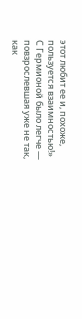этот любит ее и, похоже, пользуется взаимностью!»
С Гермионой было легче — повзрослевшая уже не так, как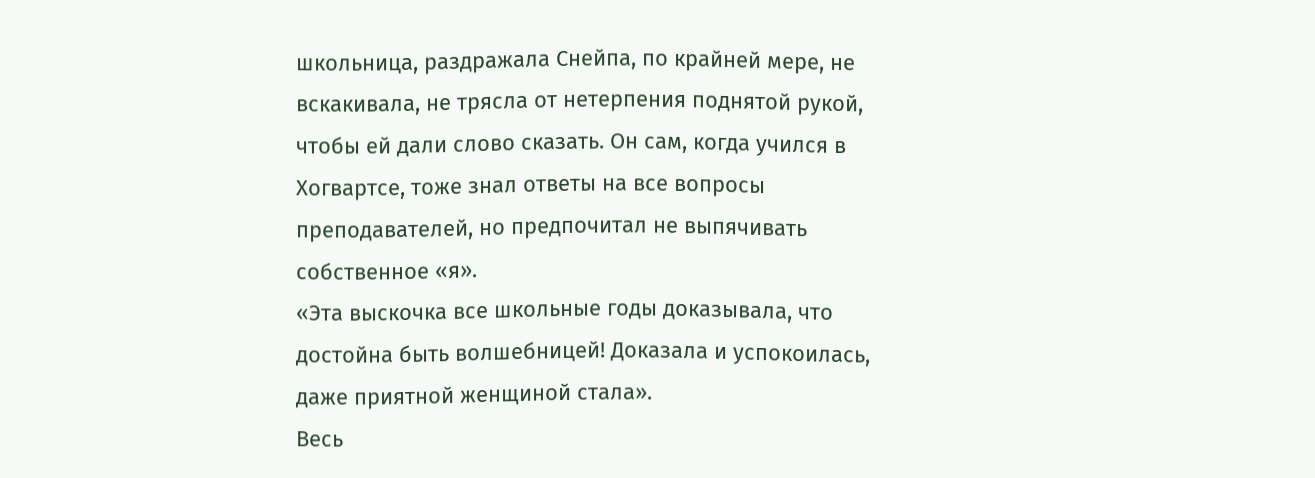школьница, раздражала Снейпа, по крайней мере, не вскакивала, не трясла от нетерпения поднятой рукой, чтобы ей дали слово сказать. Он сам, когда учился в Хогвартсе, тоже знал ответы на все вопросы преподавателей, но предпочитал не выпячивать собственное «я».
«Эта выскочка все школьные годы доказывала, что достойна быть волшебницей! Доказала и успокоилась, даже приятной женщиной стала».
Весь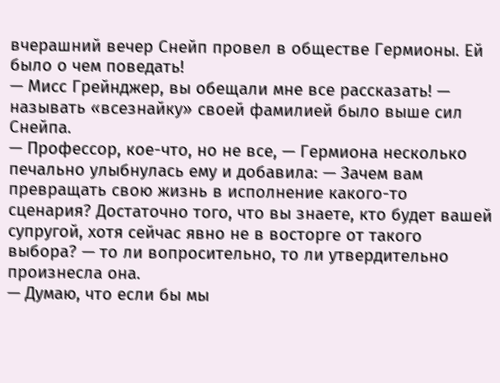вчерашний вечер Снейп провел в обществе Гермионы. Ей было о чем поведать!
— Мисс Грейнджер, вы обещали мне все рассказать! — называть «всезнайку» своей фамилией было выше сил Снейпа.
— Профессор, кое-что, но не все, — Гермиона несколько печально улыбнулась ему и добавила: — Зачем вам превращать свою жизнь в исполнение какого-то сценария? Достаточно того, что вы знаете, кто будет вашей супругой, хотя сейчас явно не в восторге от такого выбора? — то ли вопросительно, то ли утвердительно произнесла она.
— Думаю, что если бы мы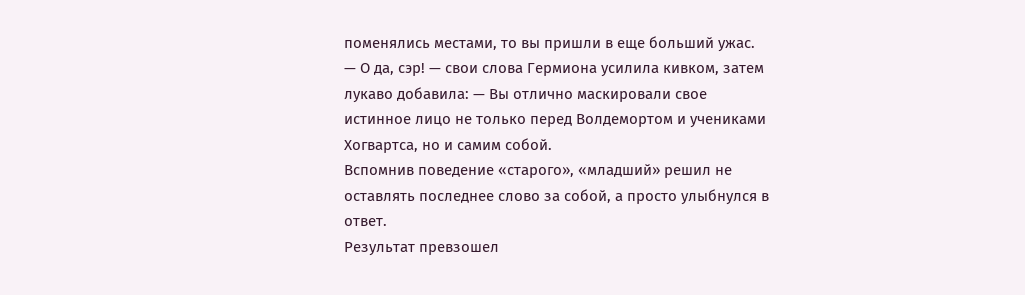поменялись местами, то вы пришли в еще больший ужас.
— О да, сэр! — свои слова Гермиона усилила кивком, затем лукаво добавила: — Вы отлично маскировали свое истинное лицо не только перед Волдемортом и учениками Хогвартса, но и самим собой.
Вспомнив поведение «старого», «младший» решил не оставлять последнее слово за собой, а просто улыбнулся в ответ.
Результат превзошел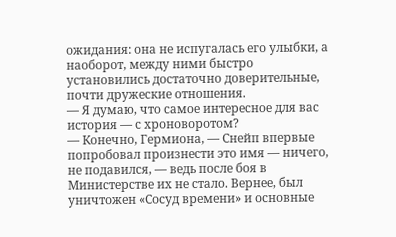ожидания: она не испугалась его улыбки, а наоборот, между ними быстро установились достаточно доверительные, почти дружеские отношения.
— Я думаю, что самое интересное для вас история — с хроноворотом?
— Конечно, Гермиона, — Снейп впервые попробовал произнести это имя — ничего, не подавился, — ведь после боя в Министерстве их не стало. Вернее, был уничтожен «Сосуд времени» и основные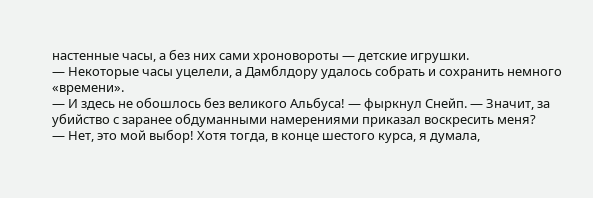настенные часы, а без них сами хроновороты — детские игрушки.
— Некоторые часы уцелели, а Дамблдору удалось собрать и сохранить немного «времени».
— И здесь не обошлось без великого Альбуса! — фыркнул Снейп. — Значит, за убийство с заранее обдуманными намерениями приказал воскресить меня?
— Нет, это мой выбор! Хотя тогда, в конце шестого курса, я думала,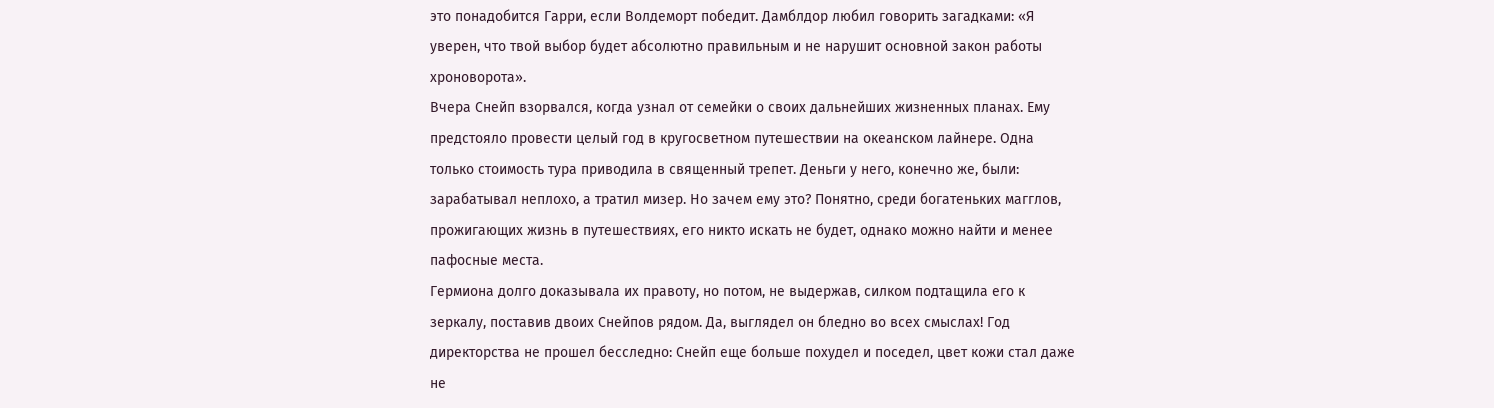это понадобится Гарри, если Волдеморт победит. Дамблдор любил говорить загадками: «Я уверен, что твой выбор будет абсолютно правильным и не нарушит основной закон работы хроноворота».
Вчера Снейп взорвался, когда узнал от семейки о своих дальнейших жизненных планах. Ему предстояло провести целый год в кругосветном путешествии на океанском лайнере. Одна только стоимость тура приводила в священный трепет. Деньги у него, конечно же, были: зарабатывал неплохо, а тратил мизер. Но зачем ему это? Понятно, среди богатеньких магглов, прожигающих жизнь в путешествиях, его никто искать не будет, однако можно найти и менее пафосные места.
Гермиона долго доказывала их правоту, но потом, не выдержав, силком подтащила его к зеркалу, поставив двоих Снейпов рядом. Да, выглядел он бледно во всех смыслах! Год директорства не прошел бесследно: Снейп еще больше похудел и поседел, цвет кожи стал даже не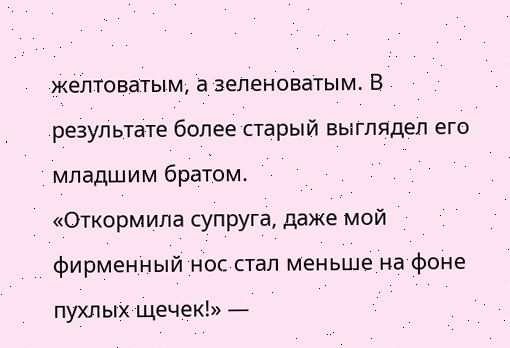желтоватым, а зеленоватым. В результате более старый выглядел его младшим братом.
«Откормила супруга, даже мой фирменный нос стал меньше на фоне пухлых щечек!» —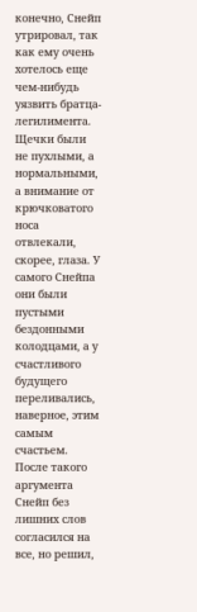конечно, Снейп утрировал, так как ему очень хотелось еще чем-нибудь уязвить братца-легилимента.
Щечки были не пухлыми, а нормальными, а внимание от крючковатого носа отвлекали, скорее, глаза. У самого Снейпа они были пустыми бездонными колодцами, а у счастливого будущего переливались, наверное, этим самым счастьем.
После такого аргумента Снейп без лишних слов согласился на все, но решил,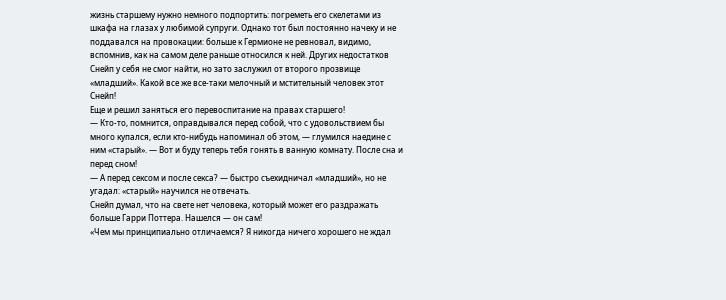жизнь старшему нужно немного подпортить: погреметь его скелетами из шкафа на глазах у любимой супруги. Однако тот был постоянно начеку и не поддавался на провокации: больше к Гермионе не ревновал, видимо, вспомнив, как на самом деле раньше относился к ней. Других недостатков Снейп у себя не смог найти, но зато заслужил от второго прозвище «младший». Какой все же все-таки мелочный и мстительный человек этот Снейп!
Еще и решил заняться его перевоспитание на правах старшего!
— Кто-то, помнится, оправдывался перед собой, что с удовольствием бы много купался, если кто-нибудь напоминал об этом, — глумился наедине с ним «старый». — Вот и буду теперь тебя гонять в ванную комнату. После сна и перед сном!
— А перед сексом и после секса? — быстро съехидничал «младший», но не угадал: «старый» научился не отвечать.
Снейп думал, что на свете нет человека, который может его раздражать больше Гарри Поттера. Нашелся — он сам!
«Чем мы принципиально отличаемся? Я никогда ничего хорошего не ждал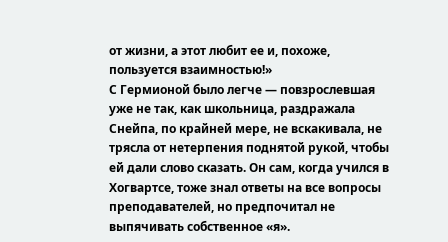от жизни, а этот любит ее и, похоже, пользуется взаимностью!»
С Гермионой было легче — повзрослевшая уже не так, как школьница, раздражала Снейпа, по крайней мере, не вскакивала, не трясла от нетерпения поднятой рукой, чтобы ей дали слово сказать. Он сам, когда учился в Хогвартсе, тоже знал ответы на все вопросы преподавателей, но предпочитал не выпячивать собственное «я».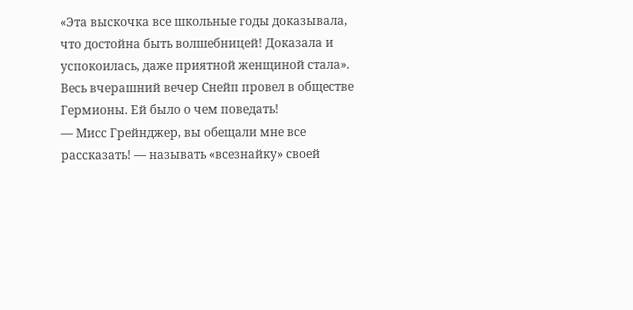«Эта выскочка все школьные годы доказывала, что достойна быть волшебницей! Доказала и успокоилась, даже приятной женщиной стала».
Весь вчерашний вечер Снейп провел в обществе Гермионы. Ей было о чем поведать!
— Мисс Грейнджер, вы обещали мне все рассказать! — называть «всезнайку» своей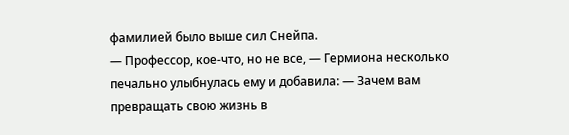фамилией было выше сил Снейпа.
— Профессор, кое-что, но не все, — Гермиона несколько печально улыбнулась ему и добавила: — Зачем вам превращать свою жизнь в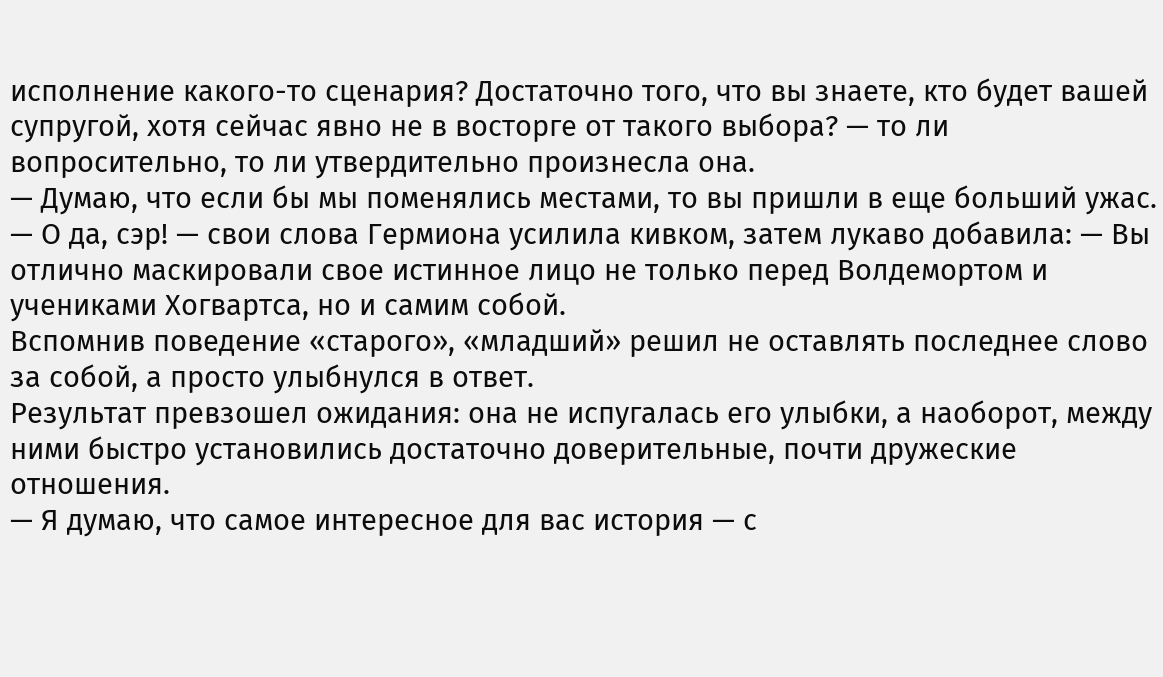исполнение какого-то сценария? Достаточно того, что вы знаете, кто будет вашей супругой, хотя сейчас явно не в восторге от такого выбора? — то ли вопросительно, то ли утвердительно произнесла она.
— Думаю, что если бы мы поменялись местами, то вы пришли в еще больший ужас.
— О да, сэр! — свои слова Гермиона усилила кивком, затем лукаво добавила: — Вы отлично маскировали свое истинное лицо не только перед Волдемортом и учениками Хогвартса, но и самим собой.
Вспомнив поведение «старого», «младший» решил не оставлять последнее слово за собой, а просто улыбнулся в ответ.
Результат превзошел ожидания: она не испугалась его улыбки, а наоборот, между ними быстро установились достаточно доверительные, почти дружеские отношения.
— Я думаю, что самое интересное для вас история — с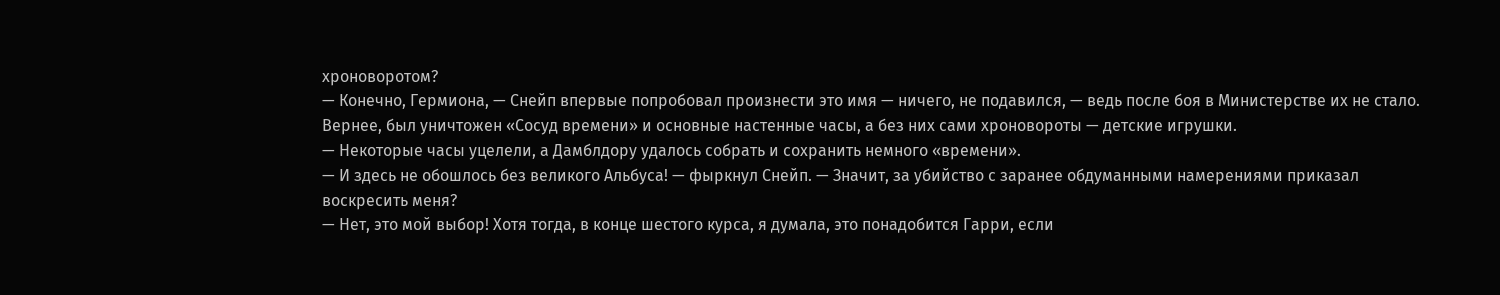хроноворотом?
— Конечно, Гермиона, — Снейп впервые попробовал произнести это имя — ничего, не подавился, — ведь после боя в Министерстве их не стало. Вернее, был уничтожен «Сосуд времени» и основные настенные часы, а без них сами хроновороты — детские игрушки.
— Некоторые часы уцелели, а Дамблдору удалось собрать и сохранить немного «времени».
— И здесь не обошлось без великого Альбуса! — фыркнул Снейп. — Значит, за убийство с заранее обдуманными намерениями приказал воскресить меня?
— Нет, это мой выбор! Хотя тогда, в конце шестого курса, я думала, это понадобится Гарри, если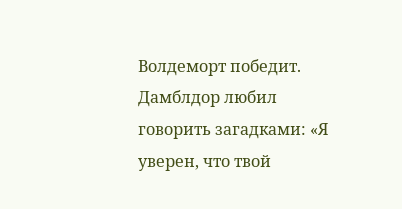Волдеморт победит. Дамблдор любил говорить загадками: «Я уверен, что твой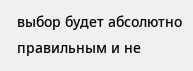выбор будет абсолютно правильным и не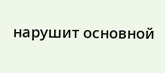нарушит основной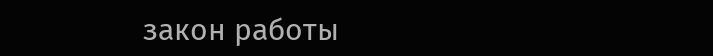закон работы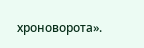хроноворота».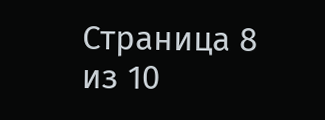Страница 8 из 10